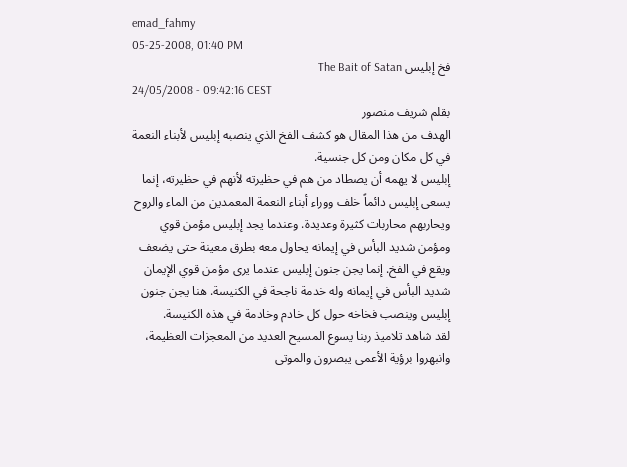emad_fahmy
05-25-2008, 01:40 PM
فخ إبليس The Bait of Satan
24/05/2008 - 09:42:16 CEST
بقلم شريف منصور
الهدف من هذا المقال هو كشف الفخ الذي ينصبه إبليس لأبناء النعمة في كل مكان ومن كل جنسية.
إبليس لا يهمه أن يصطاد من هم في حظيرته لأنهم في حظيرته، إنما يسعى إبليس دائماً خلف ووراء أبناء النعمة المعمدين من الماء والروح ويحاربهم محاربات كثيرة وعديدة. وعندما يجد إبليس مؤمن قوي ومؤمن شديد البأس في إيمانه يحاول معه بطرق معينة حتى يضعف ويقع في الفخ. إنما يجن جنون إبليس عندما يرى مؤمن قوي الإيمان شديد البأس في إيمانه وله خدمة ناجحة في الكنيسة. هنا يجن جنون إبليس وينصب فخاخه حول كل خادم وخادمة في هذه الكنيسة.
لقد شاهد تلاميذ ربنا يسوع المسيح العديد من المعجزات العظيمة، وانبهروا برؤية الأعمى يبصرون والموتى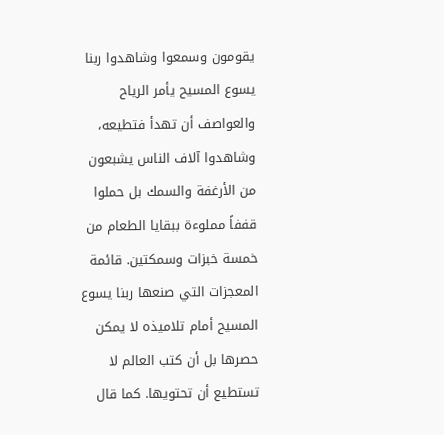يقومون وسمعوا وشاهدوا ربنا يسوع المسيح يأمر الرياح والعواصف أن تهدأ فتطيعه، وشاهدوا آلاف الناس يشبعون من الأرغفة والسمك بل حملوا قففاً مملوءة ببقايا الطعام من خمسة خبزات وسمكتين. قائمة المعجزات التي صنعها ربنا يسوع المسيح أمام تلاميذه لا يمكن حصرها بل أن كتب العالم لا تستطيع أن تحتويها. كما قال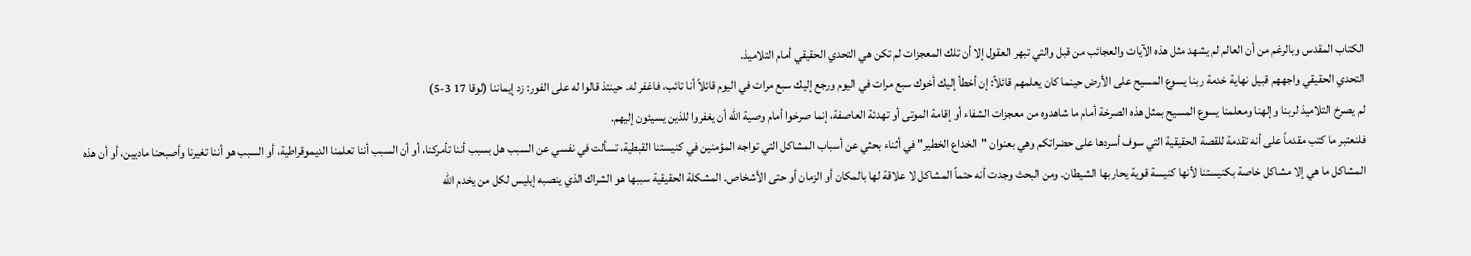الكتاب المقدس وبالرغم من أن العالم لم يشهد مثل هذه الآيات والعجائب من قبل والتي تبهر العقول إلا أن تلك المعجزات لم تكن هي التحدي الحقيقي أمام التلاميذ.
التحدي الحقيقي واجههم قبيل نهاية خدمة ربنا يسوع المسيح على الأرض حينما كان يعلمهم قائلاً: إن أخطأ إليك أخوك سبع مرات في اليوم ورجع إليك سبع مرات في اليوم قائلاً أنا تائب، فاغفر له. حينئذ قالوا له على الفور: زد إيماننا (لوقا 17 3-5)
لم يصرخ التلاميذ لربنا وإلهنا ومعلمنا يسوع المسيح بمثل هذه الصرخة أمام ما شاهدوه من معجزات الشفاء أو إقامة الموتى أو تهدئة العاصفة، إنما صرخوا أمام وصية الله أن يغفروا للذين يسيئون إليهم.
فلنعتبر ما كتب مقدماً على أنه تقدمة للقصة الحقيقية التي سوف أسردها على حضراتكم وهي بعنوان "الخداع الخطير" في أثناء بحثي عن أسباب المشاكل التي تواجه المؤمنين في كنيستنا القبطية، تسألت في نفسي عن السبب هل بسبب أننا تأمركنا، أو أن السبب أننا تعلمنا الديموقراطية، أو السبب هو أننا تغيرنا وأصبحنا ماديين، أو أن هذه المشاكل ما هي إلا مشاكل خاصة بكنيستنا لأنها كنيسة قوية يحاربها الشيطان. ومن البحث وجدت أنه حتماً المشاكل لا علاقة لها بالمكان أو الزمان أو حتى الأشخاص. المشكلة الحقيقية سببها هو الشراك الذي ينصبه إبليس لكل من يخدم الله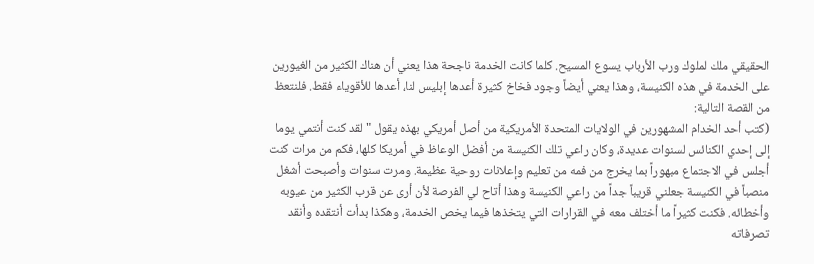الحقيقي ملك لملوك ورب الأرباب يسوع المسيح. كلما كانت الخدمة ناجحة هذا يعني أن هناك الكثير من الغيورين على الخدمة في هذه الكنيسة، وهذا يعني أيضاً وجود فخاخ كثيرة أعدها إبليس لنا، أعدها للأقوياء فقط. فلنتعظ من القصة التالية:
(كتب أحد الخدام المشهورين في الولايات المتحدة الأمريكية من أصل أمريكي بهذه يقول "لقد كنت أنتمي يوما إلى إحدي الكنائس لسنوات عديدة، وكان راعي تلك الكنيسة من أفضل الوعاظ في أمريكا كلها، فكم من مرات كنت أجلس في الاجتماع مبهوراً بما يخرج من فمه من تعليم وإعلانات روحية عظيمة. ومرت سنوات وأصبحت أشغل منصباً في الكنيسة جعلني قريباً جداً من راعي الكنيسة وهذا أتاح لي الفرصة لأن أرى عن قرب الكثير من عيوبه وأخطائه. فكنت كثيراً ما أختلف معه في القرارات التي يتخذها فيما يخص الخدمة، وهكذا بدأت أنتقده وأنقد تصرفاته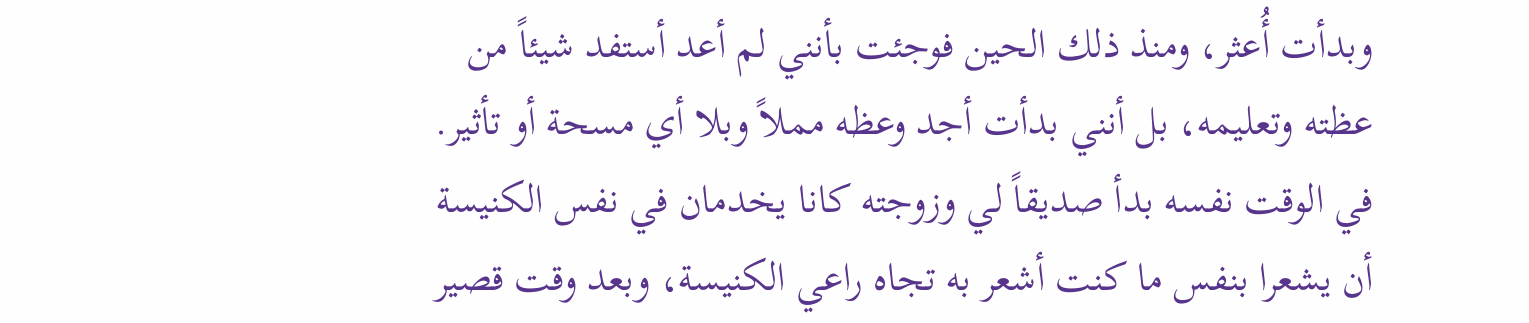وبدأت أُعثر، ومنذ ذلك الحين فوجئت بأنني لم أعد أستفد شيئاً من عظته وتعليمه، بل أنني بدأت أجد وعظه مملاً وبلا أي مسحة أو تأثير.
في الوقت نفسه بدأ صديقاً لي وزوجته كانا يخدمان في نفس الكنيسة أن يشعرا بنفس ما كنت أشعر به تجاه راعي الكنيسة، وبعد وقت قصير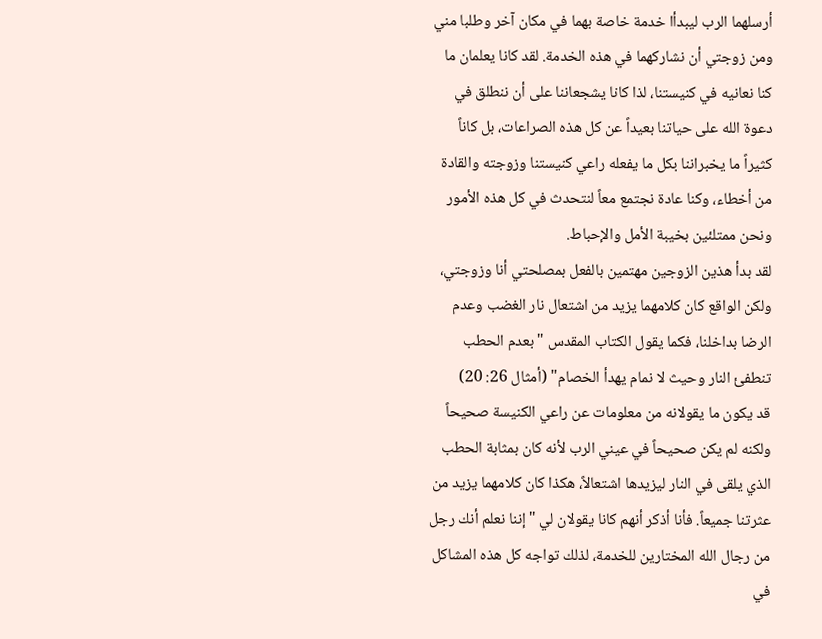أرسلهما الرب ليبدأا خدمة خاصة بهما في مكان آخر وطلبا مني ومن زوجتي أن نشاركهما في هذه الخدمة. لقد كانا يعلمان ما كنا نعانيه في كنيستنا، لذا كانا يشجعاننا على أن ننطلق في دعوة الله على حياتنا بعيداً عن كل هذه الصراعات، بل كاناً كثيراً ما يخبراننا بكل ما يفعله راعي كنيستنا وزوجته والقادة من أخطاء، وكنا عادة نجتمع معاً لنتحدث في كل هذه الأمور ونحن ممتلئين بخيبة الأمل والإحباط.
لقد بدأ هذين الزوجين مهتمين بالفعل بمصلحتي أنا وزوجتي، ولكن الواقع كان كلامهما يزيد من اشتعال نار الغضب وعدم الرضا بداخلنا، فكما يقول الكتاب المقدس "بعدم الحطب تنطفئ النار وحيث لا نمام يهدأ الخصام" (أمثال 26: 20)
قد يكون ما يقولانه من معلومات عن راعي الكنيسة صحيحاً ولكنه لم يكن صحيحاً في عيني الرب لأنه كان بمثابة الحطب الذي يلقى في النار ليزيدها اشتعالاً، هكذا كان كلامهما يزيد من عثرتنا جميعاً. فأنا أذكر أنهم كانا يقولان لي "إننا نعلم أنك رجل من رجال الله المختارين للخدمة، لذلك تواجه كل هذه المشاكل في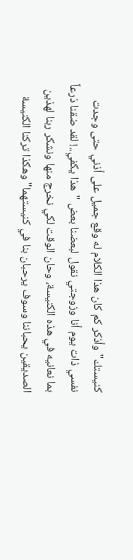كنيستك" وأذكر كم كان هذا الكلام له وقع جميل على أذني حتى وجدت نفسي ذات يوم أنا وزوجتي نقول لبعضنا بعض "هذا يكفي..! لقد ضقنا ذرعاً بما نعانيه في هذه الكنيسة، وحان الوقت لكي نخرج منها ونشكر ربنا لهذين الصديقين يحباننا وسوف يرحبان بنا في كنيستهما" وهكذا تركنا الكنيسة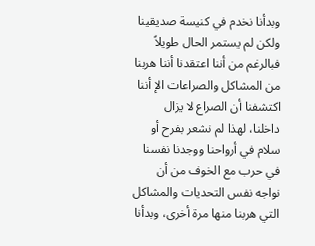وبدأنا نخدم في كنيسة صديقينا ولكن لم يستمر الحال طويلاً فبالرغم من أننا اعتقدنا أننا هربنا من المشاكل والصراعات الإ أننا اكتشفنا أن الصراع لا يزال داخلنا، لهذا لم نشعر بفرح أو سلام في أرواحنا ووجدنا نفسنا في حرب مع الخوف من أن نواجه نفس التحديات والمشاكل التي هربنا منها مرة أخرى، وبدأنا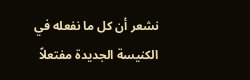نشعر أن كل ما نفعله في الكنيسة الجديدة مفتعلاً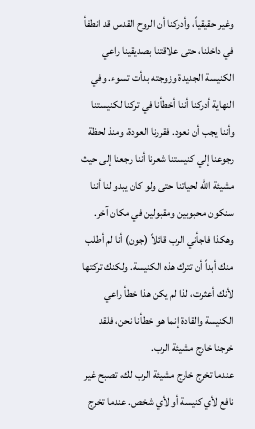وغير حقيقياً، وأدركنا أن الروح القدس قد انطفأ في داخلنا، حتى علاقتنا بصديقينا راعي الكنيسة الجديدة وزوجته بدأت تسوء. وفي النهاية أدركنا أننا أخطأنا في تركنا لكنيستنا وأننا يجب أن نعود. فقررنا العودة، ومنذ لحظة رجوعنا إلي كنيستنا شعرنا أننا رجعنا إلى حيث مشيئة الله لحياتنا حتى ولو كان يبدو لنا أننا سنكون محبوبين ومقبولين في مكان آخر. وهكذا فاجأني الرب قائلاً (جون) أنا لم أطلب منك أبداً أن تترك هذه الكنيسة. ولكنك تركتها لأنك أعثرت، لذا لم يكن هذا خطأ راعي الكنيسة والقادة إنما هو خطأنا نحن، فلقد خرجنا خارج مشيئة الرب.
عندما تخرج خارج مشيئة الرب لك، تصبح غير نافع لأي كنيسة أو لأي شخص. عندما تخرج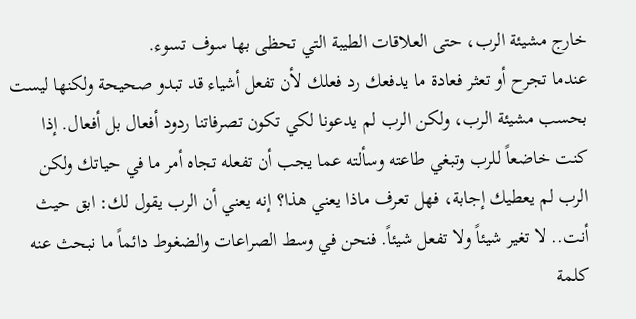خارج مشيئة الرب، حتى العلاقات الطيبة التي تحظى بها سوف تسوء.
عندما تجرح أو تعثر فعادة ما يدفعك رد فعلك لأن تفعل أشياء قد تبدو صحيحة ولكنها ليست بحسب مشيئة الرب، ولكن الرب لم يدعونا لكي تكون تصرفاتنا ردود أفعال بل أفعال. إذا كنت خاضعاً للرب وتبغي طاعته وسألته عما يجب أن تفعله تجاه أمر ما في حياتك ولكن الرب لم يعطيك إجابة، فهل تعرف ماذا يعني هذا؟ إنه يعني أن الرب يقول لك: ابق حيث أنت.. لا تغير شيئاً ولا تفعل شيئاً. فنحن في وسط الصراعات والضغوط دائماً ما نبحث عنه كلمة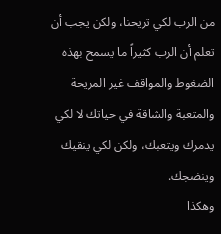من الرب لكي تريحنا، ولكن يجب أن تعلم أن الرب كثيراً ما يسمح بهذه الضغوط والمواقف غير المريحة والمتعبة والشاقة في حياتك لا لكي يدمرك ويتعبك، ولكن لكي ينقيك وينضجك.
وهكذا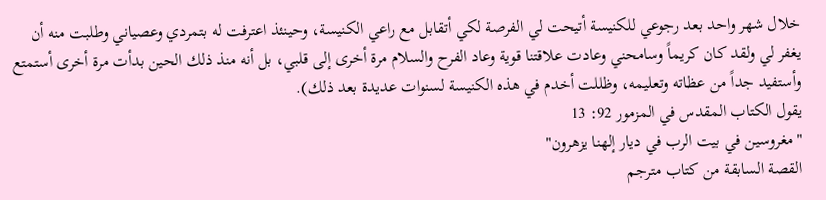خلال شهر واحد بعد رجوعي للكنيسة أتيحت لي الفرصة لكي أتقابل مع راعي الكنيسة، وحينئذ اعترفت له بتمردي وعصياني وطلبت منه أن يغفر لي ولقد كان كريماً وسامحني وعادت علاقتنا قوية وعاد الفرح والسلام مرة أخرى إلى قلبي، بل أنه منذ ذلك الحين بدأت مرة أخرى أستمتع وأستفيد جداً من عظاته وتعليمه، وظللت أخدم في هذه الكنيسة لسنوات عديدة بعد ذلك).
يقول الكتاب المقدس في المزمور 92: 13
"مغروسين في بيت الرب في ديار إلهنا يزهرون"
القصة السابقة من كتاب مترجم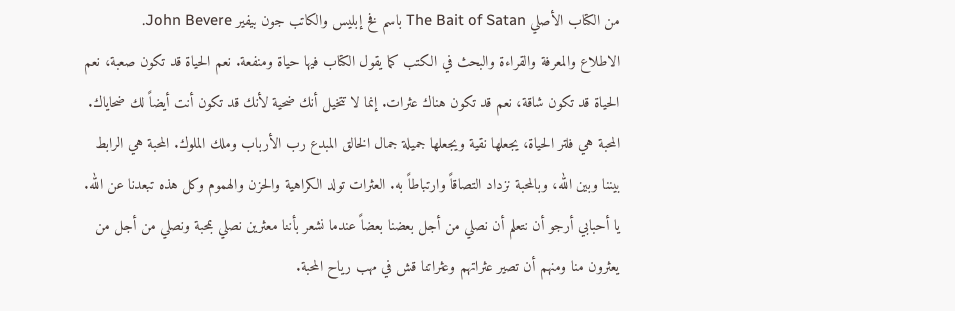من الكتاب الأصلي The Bait of Satan باسم فخ إبليس والكاتب جون بيفير John Bevere.
الاطلاع والمعرفة والقراءة والبحث في الكتب كما يقول الكتاب فيها حياة ومنفعة. نعم الحياة قد تكون صعبة، نعم الحياة قد تكون شاقة، نعم قد تكون هناك عثرات. إنما لا تتخيل أنك ضحية لأنك قد تكون أنت أيضاً لك ضحاياك. المحبة هي فلتر الحياة، يجعلها نقية ويجعلها جميلة جمال الخالق المبدع رب الأرباب وملك الملوك. المحبة هي الرابط بيننا وبين الله، وبالمحبة نزداد التصاقاً وارتباطاً به. العثرات تولد الكراهية والحزن والهموم وكل هذه تبعدنا عن الله. يا أحبابي أرجو أن نتعلم أن نصلي من أجل بعضنا بعضاً عندما نشعر بأننا معثرين نصلي بمحبة ونصلي من أجل من يعثرون منا ومنهم أن تصير عثراتهم وعثراتنا قش في مهب رياح المحبة.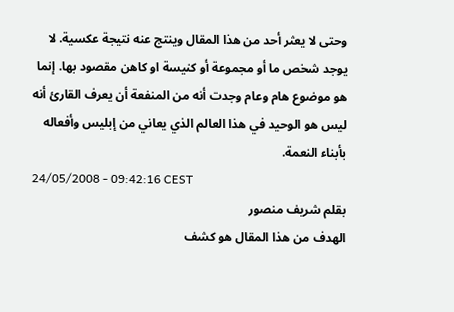وحتى لا يعثر أحد من هذا المقال وينتج عنه نتيجة عكسية. لا يوجد شخص ما أو مجموعة أو كنيسة او كاهن مقصود بها. إنما هو موضوع هام وعام وجدت أنه من المنفعة أن يعرف القارئ أنه ليس هو الوحيد في هذا العالم الذي يعاني من إبليس وأفعاله بأبناء النعمة.
24/05/2008 - 09:42:16 CEST
بقلم شريف منصور
الهدف من هذا المقال هو كشف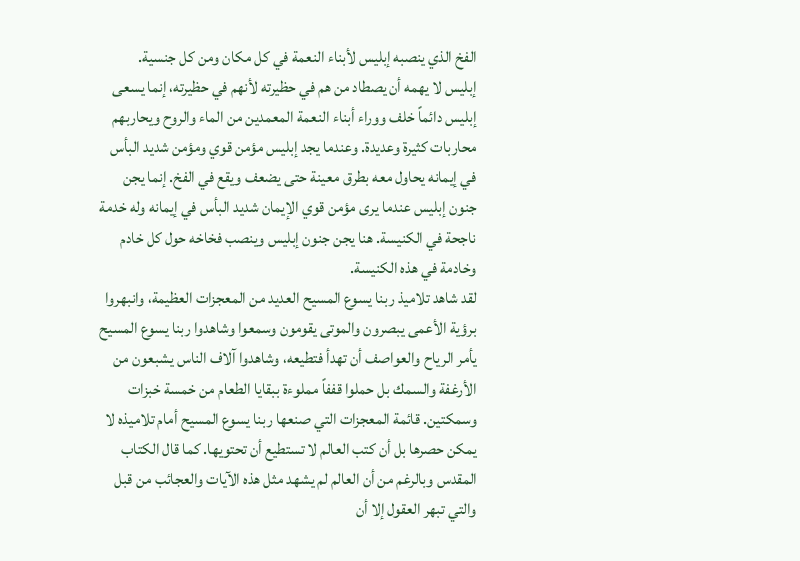الفخ الذي ينصبه إبليس لأبناء النعمة في كل مكان ومن كل جنسية.
إبليس لا يهمه أن يصطاد من هم في حظيرته لأنهم في حظيرته، إنما يسعى إبليس دائماً خلف ووراء أبناء النعمة المعمدين من الماء والروح ويحاربهم محاربات كثيرة وعديدة. وعندما يجد إبليس مؤمن قوي ومؤمن شديد البأس في إيمانه يحاول معه بطرق معينة حتى يضعف ويقع في الفخ. إنما يجن جنون إبليس عندما يرى مؤمن قوي الإيمان شديد البأس في إيمانه وله خدمة ناجحة في الكنيسة. هنا يجن جنون إبليس وينصب فخاخه حول كل خادم وخادمة في هذه الكنيسة.
لقد شاهد تلاميذ ربنا يسوع المسيح العديد من المعجزات العظيمة، وانبهروا برؤية الأعمى يبصرون والموتى يقومون وسمعوا وشاهدوا ربنا يسوع المسيح يأمر الرياح والعواصف أن تهدأ فتطيعه، وشاهدوا آلاف الناس يشبعون من الأرغفة والسمك بل حملوا قففاً مملوءة ببقايا الطعام من خمسة خبزات وسمكتين. قائمة المعجزات التي صنعها ربنا يسوع المسيح أمام تلاميذه لا يمكن حصرها بل أن كتب العالم لا تستطيع أن تحتويها. كما قال الكتاب المقدس وبالرغم من أن العالم لم يشهد مثل هذه الآيات والعجائب من قبل والتي تبهر العقول إلا أن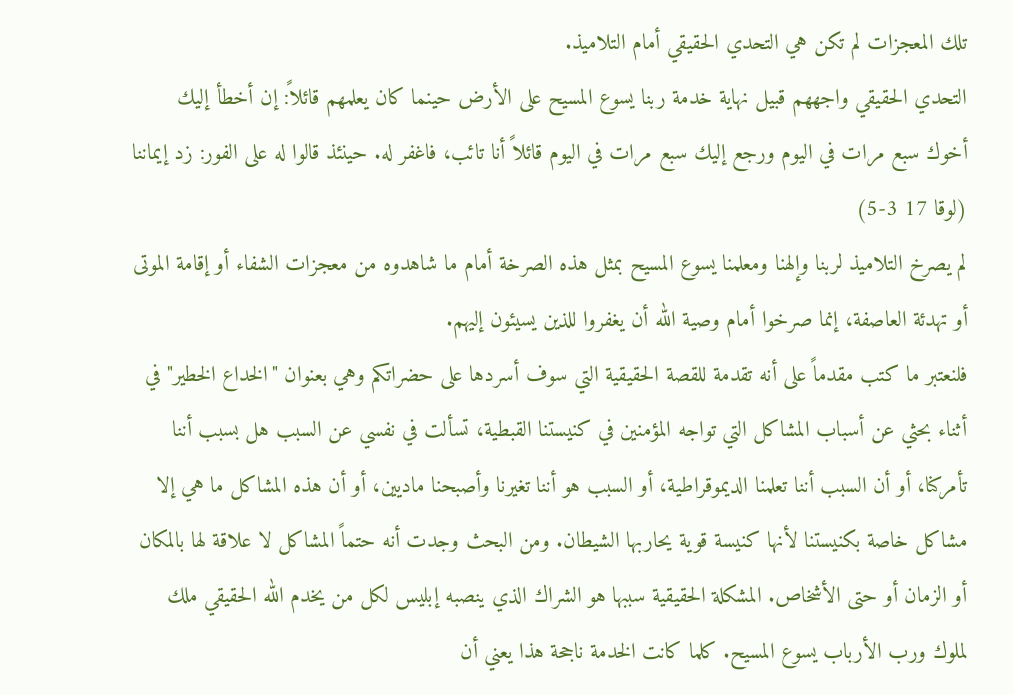تلك المعجزات لم تكن هي التحدي الحقيقي أمام التلاميذ.
التحدي الحقيقي واجههم قبيل نهاية خدمة ربنا يسوع المسيح على الأرض حينما كان يعلمهم قائلاً: إن أخطأ إليك أخوك سبع مرات في اليوم ورجع إليك سبع مرات في اليوم قائلاً أنا تائب، فاغفر له. حينئذ قالوا له على الفور: زد إيماننا (لوقا 17 3-5)
لم يصرخ التلاميذ لربنا وإلهنا ومعلمنا يسوع المسيح بمثل هذه الصرخة أمام ما شاهدوه من معجزات الشفاء أو إقامة الموتى أو تهدئة العاصفة، إنما صرخوا أمام وصية الله أن يغفروا للذين يسيئون إليهم.
فلنعتبر ما كتب مقدماً على أنه تقدمة للقصة الحقيقية التي سوف أسردها على حضراتكم وهي بعنوان "الخداع الخطير" في أثناء بحثي عن أسباب المشاكل التي تواجه المؤمنين في كنيستنا القبطية، تسألت في نفسي عن السبب هل بسبب أننا تأمركنا، أو أن السبب أننا تعلمنا الديموقراطية، أو السبب هو أننا تغيرنا وأصبحنا ماديين، أو أن هذه المشاكل ما هي إلا مشاكل خاصة بكنيستنا لأنها كنيسة قوية يحاربها الشيطان. ومن البحث وجدت أنه حتماً المشاكل لا علاقة لها بالمكان أو الزمان أو حتى الأشخاص. المشكلة الحقيقية سببها هو الشراك الذي ينصبه إبليس لكل من يخدم الله الحقيقي ملك لملوك ورب الأرباب يسوع المسيح. كلما كانت الخدمة ناجحة هذا يعني أن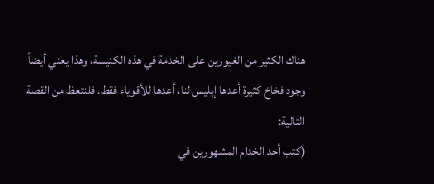هناك الكثير من الغيورين على الخدمة في هذه الكنيسة، وهذا يعني أيضاً وجود فخاخ كثيرة أعدها إبليس لنا، أعدها للأقوياء فقط. فلنتعظ من القصة التالية:
(كتب أحد الخدام المشهورين في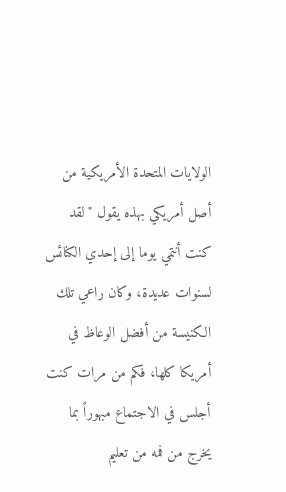الولايات المتحدة الأمريكية من أصل أمريكي بهذه يقول "لقد كنت أنتمي يوما إلى إحدي الكنائس لسنوات عديدة، وكان راعي تلك الكنيسة من أفضل الوعاظ في أمريكا كلها، فكم من مرات كنت أجلس في الاجتماع مبهوراً بما يخرج من فمه من تعليم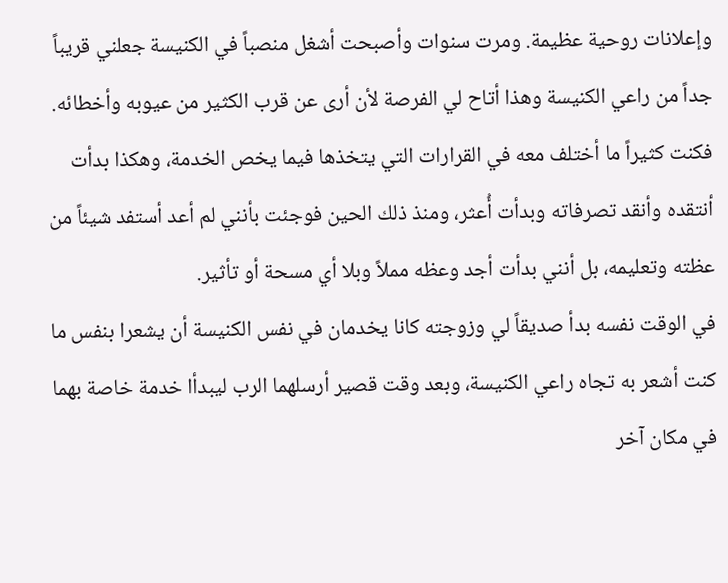وإعلانات روحية عظيمة. ومرت سنوات وأصبحت أشغل منصباً في الكنيسة جعلني قريباً جداً من راعي الكنيسة وهذا أتاح لي الفرصة لأن أرى عن قرب الكثير من عيوبه وأخطائه. فكنت كثيراً ما أختلف معه في القرارات التي يتخذها فيما يخص الخدمة، وهكذا بدأت أنتقده وأنقد تصرفاته وبدأت أُعثر، ومنذ ذلك الحين فوجئت بأنني لم أعد أستفد شيئاً من عظته وتعليمه، بل أنني بدأت أجد وعظه مملاً وبلا أي مسحة أو تأثير.
في الوقت نفسه بدأ صديقاً لي وزوجته كانا يخدمان في نفس الكنيسة أن يشعرا بنفس ما كنت أشعر به تجاه راعي الكنيسة، وبعد وقت قصير أرسلهما الرب ليبدأا خدمة خاصة بهما في مكان آخر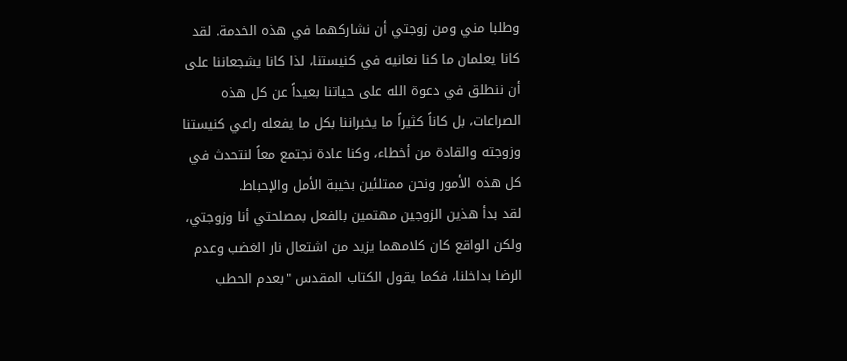وطلبا مني ومن زوجتي أن نشاركهما في هذه الخدمة. لقد كانا يعلمان ما كنا نعانيه في كنيستنا، لذا كانا يشجعاننا على أن ننطلق في دعوة الله على حياتنا بعيداً عن كل هذه الصراعات، بل كاناً كثيراً ما يخبراننا بكل ما يفعله راعي كنيستنا وزوجته والقادة من أخطاء، وكنا عادة نجتمع معاً لنتحدث في كل هذه الأمور ونحن ممتلئين بخيبة الأمل والإحباط.
لقد بدأ هذين الزوجين مهتمين بالفعل بمصلحتي أنا وزوجتي، ولكن الواقع كان كلامهما يزيد من اشتعال نار الغضب وعدم الرضا بداخلنا، فكما يقول الكتاب المقدس "بعدم الحطب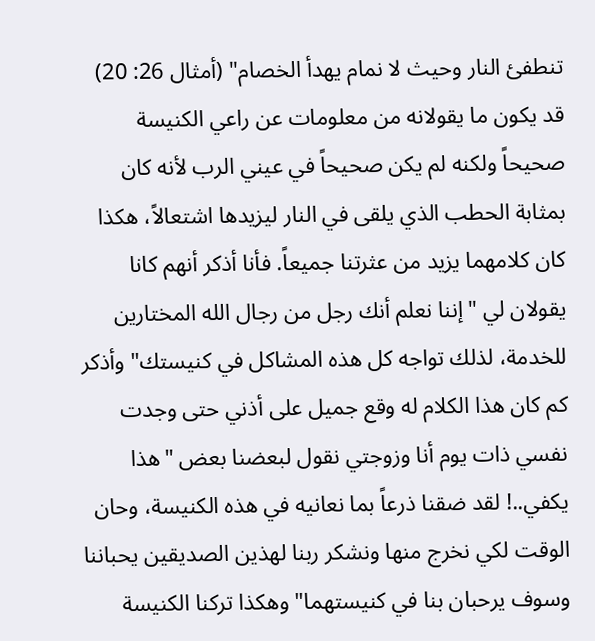تنطفئ النار وحيث لا نمام يهدأ الخصام" (أمثال 26: 20)
قد يكون ما يقولانه من معلومات عن راعي الكنيسة صحيحاً ولكنه لم يكن صحيحاً في عيني الرب لأنه كان بمثابة الحطب الذي يلقى في النار ليزيدها اشتعالاً، هكذا كان كلامهما يزيد من عثرتنا جميعاً. فأنا أذكر أنهم كانا يقولان لي "إننا نعلم أنك رجل من رجال الله المختارين للخدمة، لذلك تواجه كل هذه المشاكل في كنيستك" وأذكر كم كان هذا الكلام له وقع جميل على أذني حتى وجدت نفسي ذات يوم أنا وزوجتي نقول لبعضنا بعض "هذا يكفي..! لقد ضقنا ذرعاً بما نعانيه في هذه الكنيسة، وحان الوقت لكي نخرج منها ونشكر ربنا لهذين الصديقين يحباننا وسوف يرحبان بنا في كنيستهما" وهكذا تركنا الكنيسة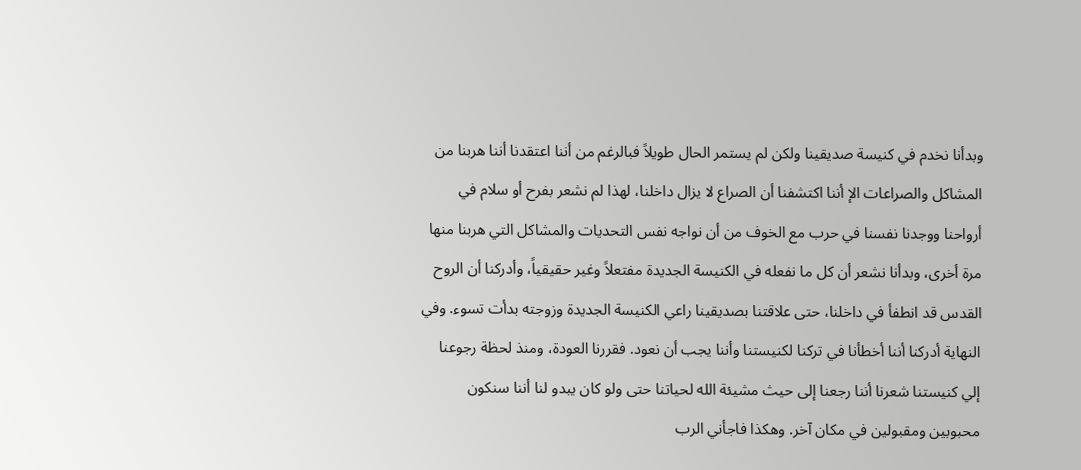وبدأنا نخدم في كنيسة صديقينا ولكن لم يستمر الحال طويلاً فبالرغم من أننا اعتقدنا أننا هربنا من المشاكل والصراعات الإ أننا اكتشفنا أن الصراع لا يزال داخلنا، لهذا لم نشعر بفرح أو سلام في أرواحنا ووجدنا نفسنا في حرب مع الخوف من أن نواجه نفس التحديات والمشاكل التي هربنا منها مرة أخرى، وبدأنا نشعر أن كل ما نفعله في الكنيسة الجديدة مفتعلاً وغير حقيقياً، وأدركنا أن الروح القدس قد انطفأ في داخلنا، حتى علاقتنا بصديقينا راعي الكنيسة الجديدة وزوجته بدأت تسوء. وفي النهاية أدركنا أننا أخطأنا في تركنا لكنيستنا وأننا يجب أن نعود. فقررنا العودة، ومنذ لحظة رجوعنا إلي كنيستنا شعرنا أننا رجعنا إلى حيث مشيئة الله لحياتنا حتى ولو كان يبدو لنا أننا سنكون محبوبين ومقبولين في مكان آخر. وهكذا فاجأني الرب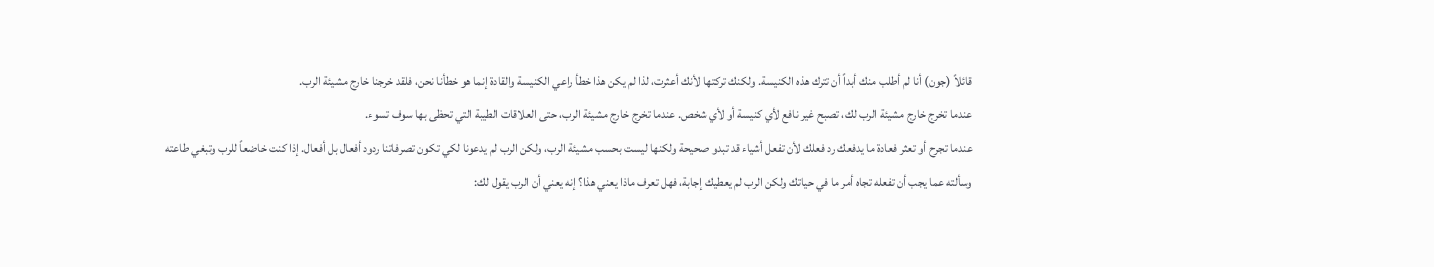قائلاً (جون) أنا لم أطلب منك أبداً أن تترك هذه الكنيسة. ولكنك تركتها لأنك أعثرت، لذا لم يكن هذا خطأ راعي الكنيسة والقادة إنما هو خطأنا نحن، فلقد خرجنا خارج مشيئة الرب.
عندما تخرج خارج مشيئة الرب لك، تصبح غير نافع لأي كنيسة أو لأي شخص. عندما تخرج خارج مشيئة الرب، حتى العلاقات الطيبة التي تحظى بها سوف تسوء.
عندما تجرح أو تعثر فعادة ما يدفعك رد فعلك لأن تفعل أشياء قد تبدو صحيحة ولكنها ليست بحسب مشيئة الرب، ولكن الرب لم يدعونا لكي تكون تصرفاتنا ردود أفعال بل أفعال. إذا كنت خاضعاً للرب وتبغي طاعته وسألته عما يجب أن تفعله تجاه أمر ما في حياتك ولكن الرب لم يعطيك إجابة، فهل تعرف ماذا يعني هذا؟ إنه يعني أن الرب يقول لك: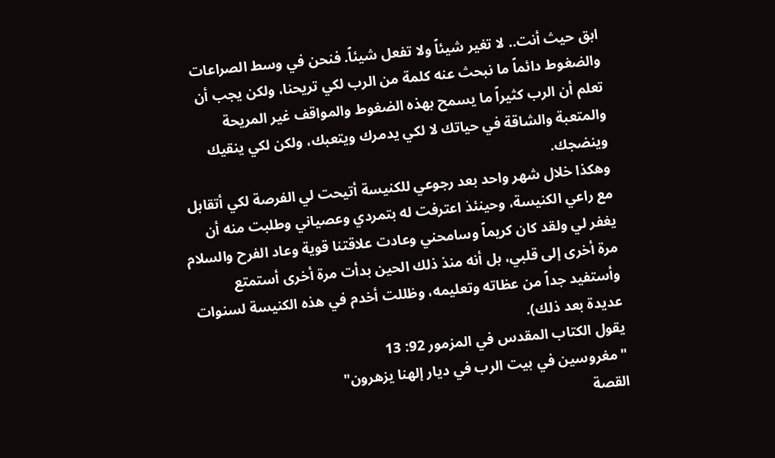ابق حيث أنت.. لا تغير شيئاً ولا تفعل شيئاً. فنحن في وسط الصراعات والضغوط دائماً ما نبحث عنه كلمة من الرب لكي تريحنا، ولكن يجب أن تعلم أن الرب كثيراً ما يسمح بهذه الضغوط والمواقف غير المريحة والمتعبة والشاقة في حياتك لا لكي يدمرك ويتعبك، ولكن لكي ينقيك وينضجك.
وهكذا خلال شهر واحد بعد رجوعي للكنيسة أتيحت لي الفرصة لكي أتقابل مع راعي الكنيسة، وحينئذ اعترفت له بتمردي وعصياني وطلبت منه أن يغفر لي ولقد كان كريماً وسامحني وعادت علاقتنا قوية وعاد الفرح والسلام مرة أخرى إلى قلبي، بل أنه منذ ذلك الحين بدأت مرة أخرى أستمتع وأستفيد جداً من عظاته وتعليمه، وظللت أخدم في هذه الكنيسة لسنوات عديدة بعد ذلك).
يقول الكتاب المقدس في المزمور 92: 13
"مغروسين في بيت الرب في ديار إلهنا يزهرون"
القصة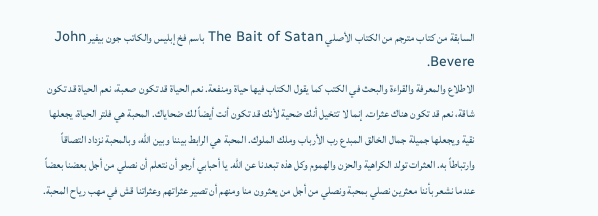السابقة من كتاب مترجم من الكتاب الأصلي The Bait of Satan باسم فخ إبليس والكاتب جون بيفير John Bevere.
الاطلاع والمعرفة والقراءة والبحث في الكتب كما يقول الكتاب فيها حياة ومنفعة. نعم الحياة قد تكون صعبة، نعم الحياة قد تكون شاقة، نعم قد تكون هناك عثرات. إنما لا تتخيل أنك ضحية لأنك قد تكون أنت أيضاً لك ضحاياك. المحبة هي فلتر الحياة، يجعلها نقية ويجعلها جميلة جمال الخالق المبدع رب الأرباب وملك الملوك. المحبة هي الرابط بيننا وبين الله، وبالمحبة نزداد التصاقاً وارتباطاً به. العثرات تولد الكراهية والحزن والهموم وكل هذه تبعدنا عن الله. يا أحبابي أرجو أن نتعلم أن نصلي من أجل بعضنا بعضاً عندما نشعر بأننا معثرين نصلي بمحبة ونصلي من أجل من يعثرون منا ومنهم أن تصير عثراتهم وعثراتنا قش في مهب رياح المحبة.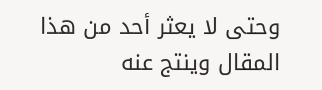وحتى لا يعثر أحد من هذا المقال وينتج عنه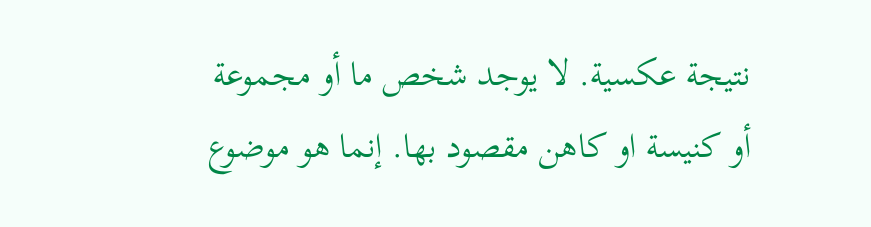نتيجة عكسية. لا يوجد شخص ما أو مجموعة أو كنيسة او كاهن مقصود بها. إنما هو موضوع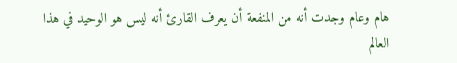هام وعام وجدت أنه من المنفعة أن يعرف القارئ أنه ليس هو الوحيد في هذا العالم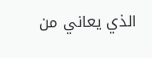الذي يعاني من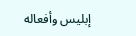إبليس وأفعاله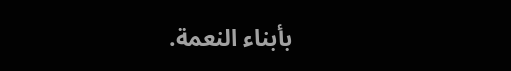بأبناء النعمة.